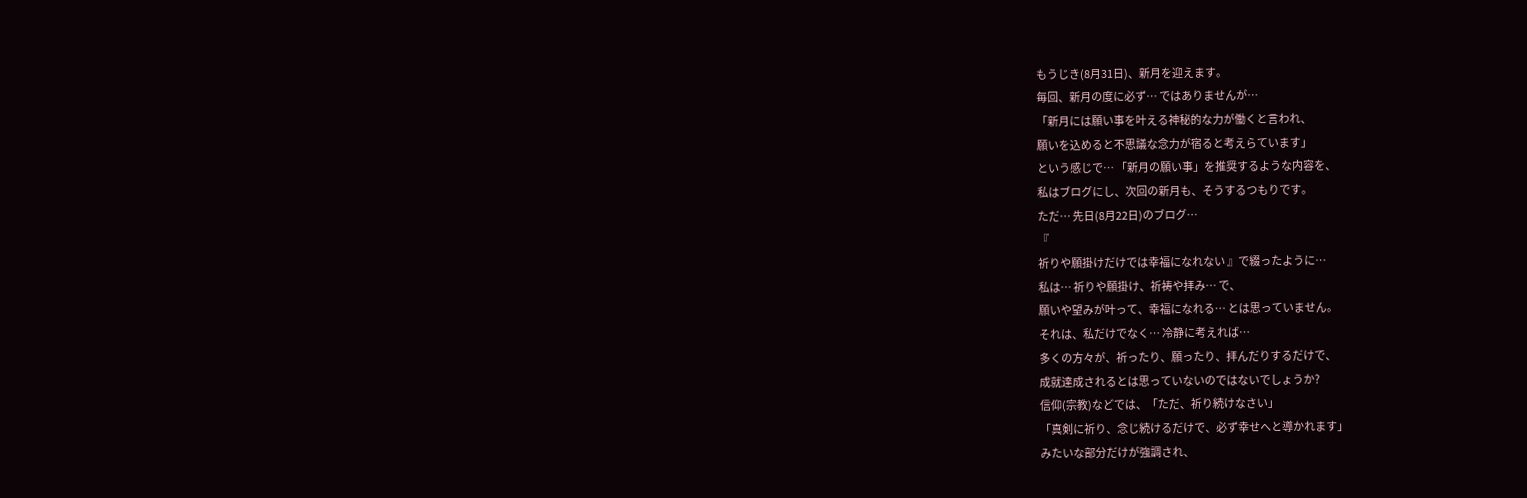もうじき(8月31日)、新月を迎えます。
毎回、新月の度に必ず… ではありませんが…
「新月には願い事を叶える神秘的な力が働くと言われ、
願いを込めると不思議な念力が宿ると考えらています」
という感じで… 「新月の願い事」を推奨するような内容を、
私はブログにし、次回の新月も、そうするつもりです。
ただ… 先日(8月22日)のブログ…
『
祈りや願掛けだけでは幸福になれない 』で綴ったように…
私は… 祈りや願掛け、祈祷や拝み… で、
願いや望みが叶って、幸福になれる… とは思っていません。
それは、私だけでなく… 冷静に考えれば…
多くの方々が、祈ったり、願ったり、拝んだりするだけで、
成就達成されるとは思っていないのではないでしょうか?
信仰(宗教)などでは、「ただ、祈り続けなさい」
「真剣に祈り、念じ続けるだけで、必ず幸せへと導かれます」
みたいな部分だけが強調され、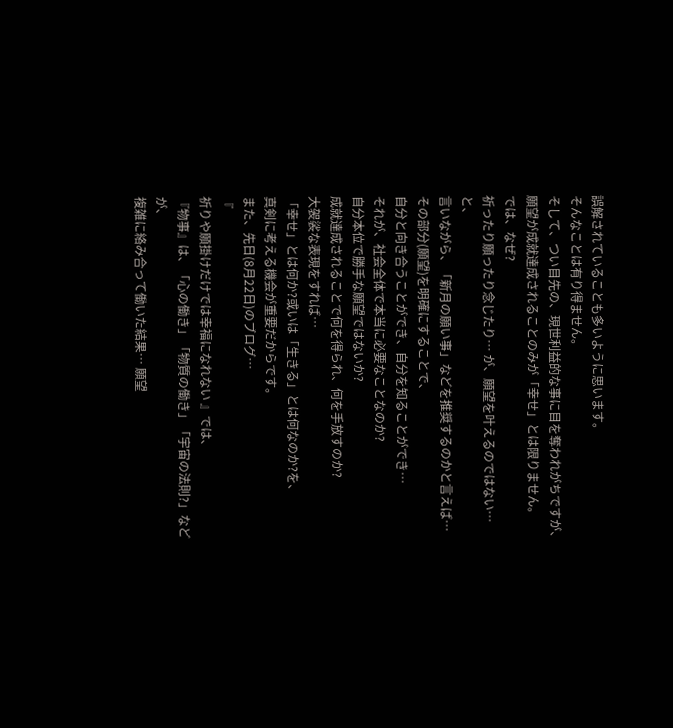誤解されていることも多いように思います。
そんなことは有り得ません。
そして、つい目先の、現世利益的な事に目を奪われがちですが、
願望が成就達成されることのみが「幸せ」とは限りません。
では、なぜ?
祈ったり願ったり念じたり… が、願望を叶えるのではない… と、
言いながら、「新月の願い事」などを推奨するのかと言えば…
その部分(願望)を明確にすることで、
自分と向き合うことができ、自分を知ることができ…
それが、社会全体で本当に必要なことなのか?
自分本位で勝手な願望ではないか?
成就達成されることで何を得られ、何を手放すのか?
大袈裟な表現をすれば…
「幸せ」とは何か?或いは「生きる」とは何なのか?を、
真剣に考える機会が重要だからです。
また、先日(8月22日)のブログ…
『
祈りや願掛けだけでは幸福になれない 』では、
『物事』は、「心の働き」「物質の働き」「宇宙の法則?」などが、
複雑に絡み合って働いた結果… 願望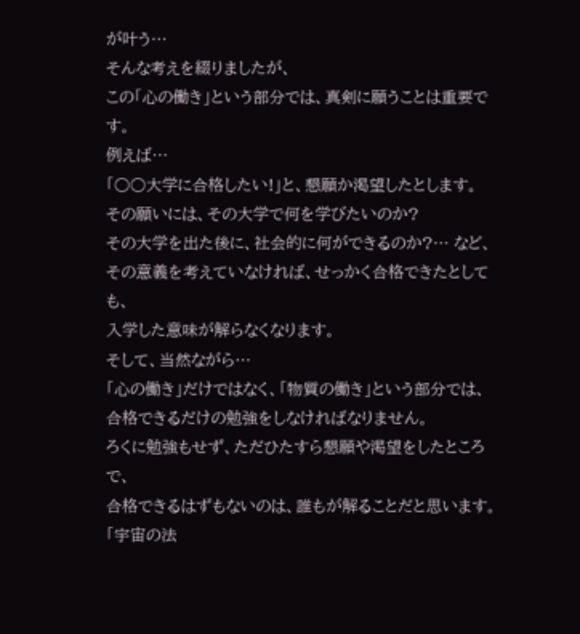が叶う…
そんな考えを綴りましたが、
この「心の働き」という部分では、真剣に願うことは重要です。
例えば…
「○○大学に合格したい!」と、懇願か渇望したとします。
その願いには、その大学で何を学びたいのか?
その大学を出た後に、社会的に何ができるのか?… など、
その意義を考えていなければ、せっかく合格できたとしても、
入学した意味が解らなくなります。
そして、当然ながら…
「心の働き」だけではなく、「物質の働き」という部分では、
合格できるだけの勉強をしなければなりません。
ろくに勉強もせず、ただひたすら懇願や渇望をしたところで、
合格できるはずもないのは、誰もが解ることだと思います。
「宇宙の法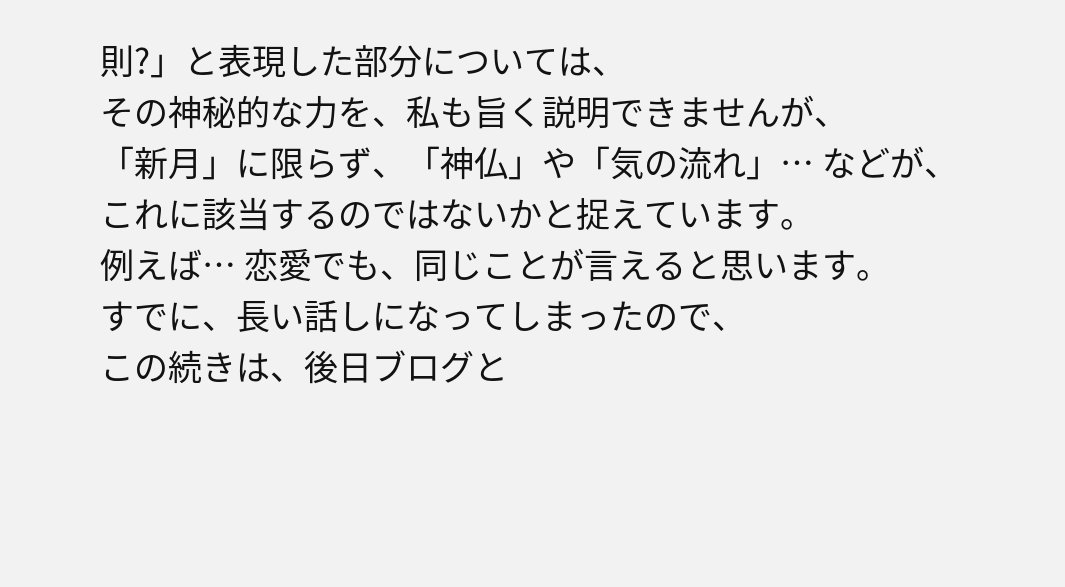則?」と表現した部分については、
その神秘的な力を、私も旨く説明できませんが、
「新月」に限らず、「神仏」や「気の流れ」… などが、
これに該当するのではないかと捉えています。
例えば… 恋愛でも、同じことが言えると思います。
すでに、長い話しになってしまったので、
この続きは、後日ブログと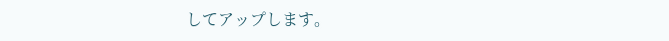してアップします。